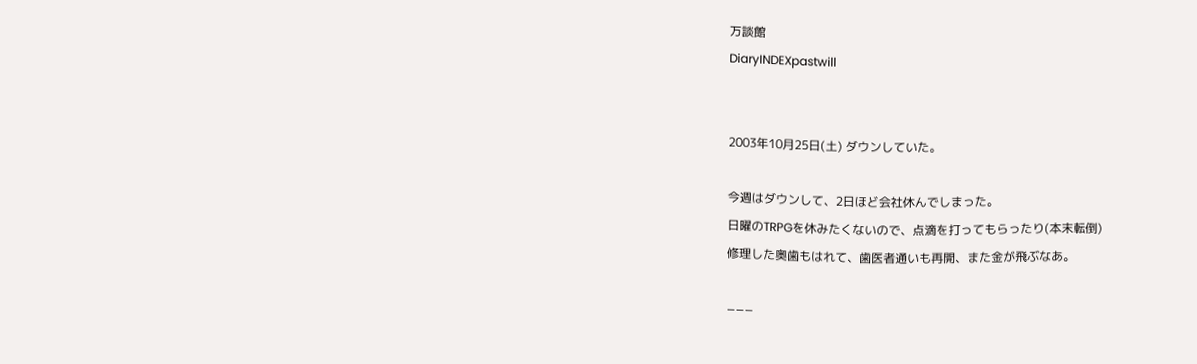万談館
DiaryINDEXpastwill


2003年10月25日(土) ダウンしていた。

今週はダウンして、2日ほど会社休んでしまった。
日曜のTRPGを休みたくないので、点滴を打ってもらったり(本末転倒)
修理した奥歯もはれて、歯医者通いも再開、また金が飛ぶなあ。

−−−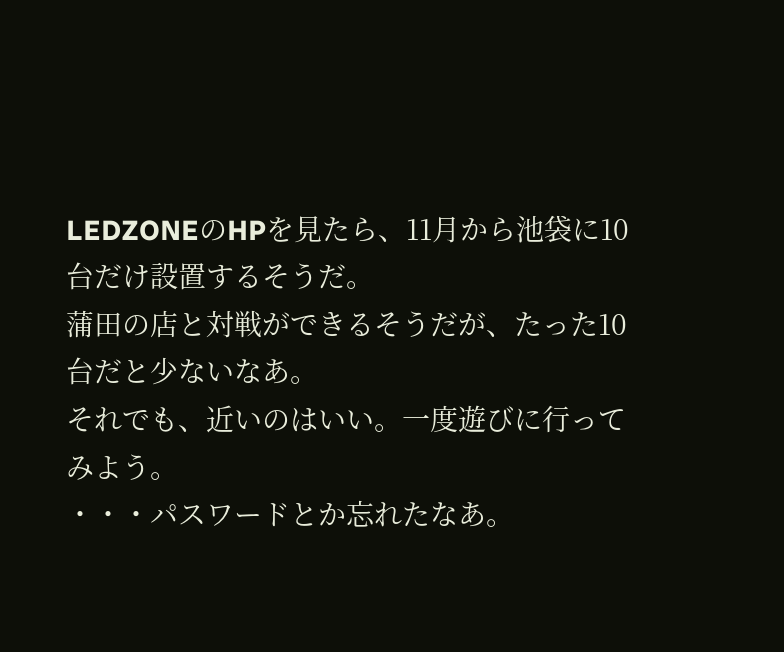LEDZONEのHPを見たら、11月から池袋に10台だけ設置するそうだ。
蒲田の店と対戦ができるそうだが、たった10台だと少ないなあ。
それでも、近いのはいい。一度遊びに行ってみよう。
・・・パスワードとか忘れたなあ。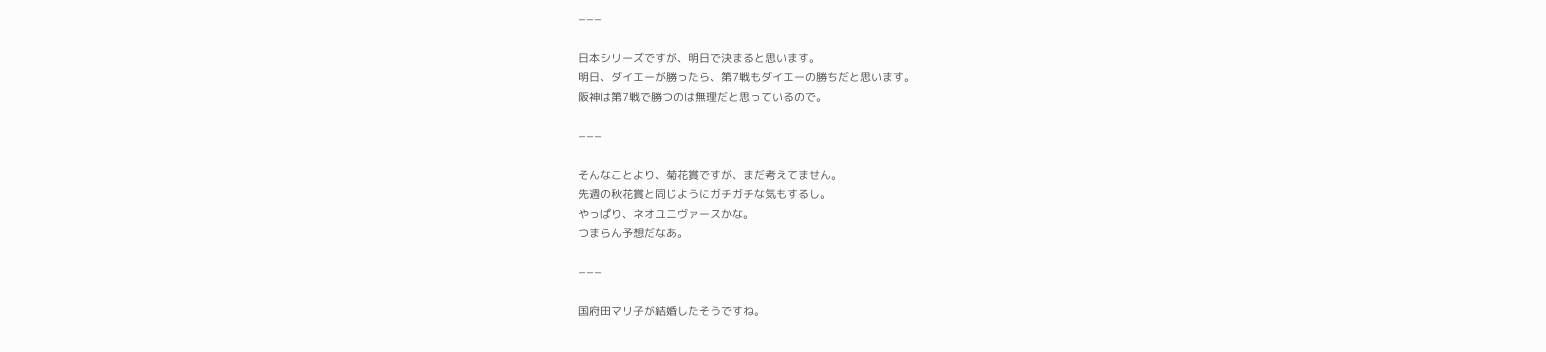−−−

日本シリーズですが、明日で決まると思います。
明日、ダイエーが勝ったら、第7戦もダイエーの勝ちだと思います。
阪神は第7戦で勝つのは無理だと思っているので。

−−−

そんなことより、菊花賞ですが、まだ考えてません。
先週の秋花賞と同じようにガチガチな気もするし。
やっぱり、ネオユニヴァースかな。
つまらん予想だなあ。

−−−

国府田マリ子が結婚したそうですね。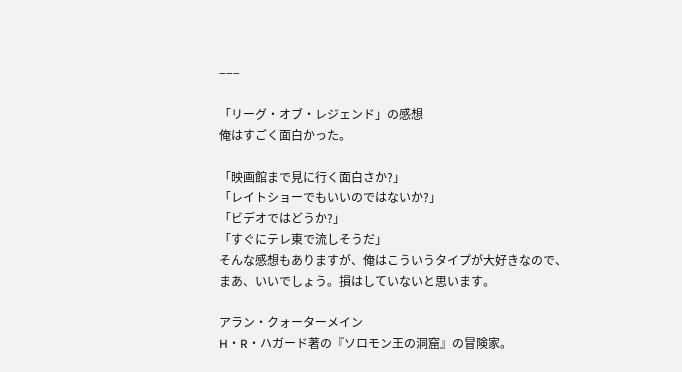−−−

「リーグ・オブ・レジェンド」の感想
俺はすごく面白かった。

「映画館まで見に行く面白さか?」
「レイトショーでもいいのではないか?」
「ビデオではどうか?」
「すぐにテレ東で流しそうだ」
そんな感想もありますが、俺はこういうタイプが大好きなので、
まあ、いいでしょう。損はしていないと思います。

アラン・クォーターメイン
H・R・ハガード著の『ソロモン王の洞窟』の冒険家。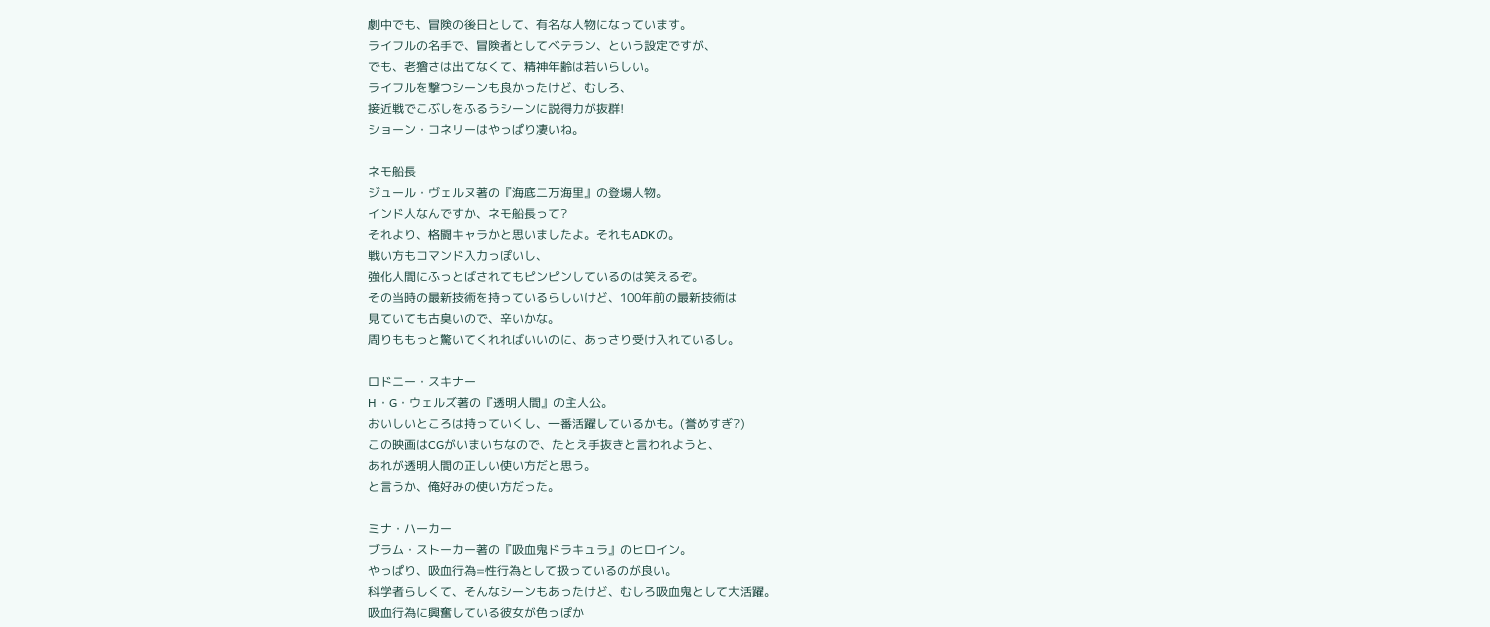劇中でも、冒険の後日として、有名な人物になっています。
ライフルの名手で、冒険者としてベテラン、という設定ですが、
でも、老獪さは出てなくて、精神年齢は若いらしい。
ライフルを撃つシーンも良かったけど、むしろ、
接近戦でこぶしをふるうシーンに説得力が抜群!
ショーン・コネリーはやっぱり凄いね。

ネモ船長
ジュール・ヴェルヌ著の『海底二万海里』の登場人物。
インド人なんですか、ネモ船長って?
それより、格闘キャラかと思いましたよ。それもADKの。
戦い方もコマンド入力っぽいし、
強化人間にふっとばされてもピンピンしているのは笑えるぞ。
その当時の最新技術を持っているらしいけど、100年前の最新技術は
見ていても古臭いので、辛いかな。
周りももっと驚いてくれればいいのに、あっさり受け入れているし。

ロドニー・スキナー
H・G・ウェルズ著の『透明人間』の主人公。
おいしいところは持っていくし、一番活躍しているかも。(誉めすぎ?)
この映画はCGがいまいちなので、たとえ手抜きと言われようと、
あれが透明人間の正しい使い方だと思う。
と言うか、俺好みの使い方だった。

ミナ・ハーカー
ブラム・ストーカー著の『吸血鬼ドラキュラ』のヒロイン。
やっぱり、吸血行為=性行為として扱っているのが良い。
科学者らしくて、そんなシーンもあったけど、むしろ吸血鬼として大活躍。
吸血行為に興奮している彼女が色っぽか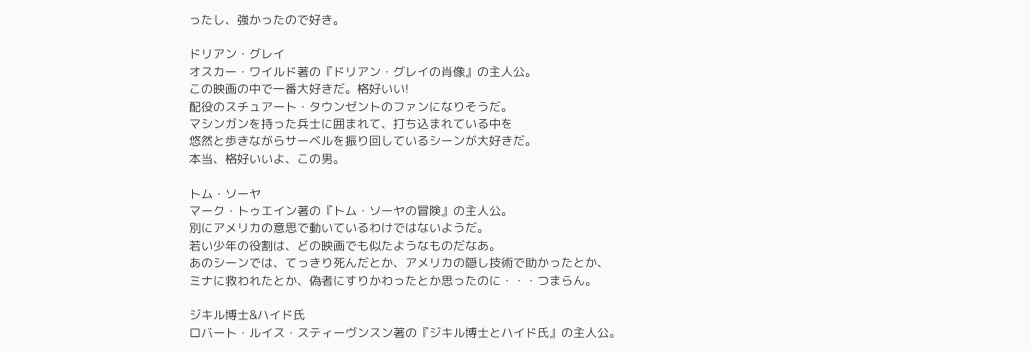ったし、強かったので好き。

ドリアン・グレイ
オスカー・ワイルド著の『ドリアン・グレイの肖像』の主人公。
この映画の中で一番大好きだ。格好いい!
配役のスチュアート・タウンゼントのファンになりそうだ。
マシンガンを持った兵士に囲まれて、打ち込まれている中を
悠然と歩きながらサーベルを振り回しているシーンが大好きだ。
本当、格好いいよ、この男。

トム・ソーヤ
マーク・トゥエイン著の『トム・ソーヤの冒険』の主人公。
別にアメリカの意思で動いているわけではないようだ。
若い少年の役割は、どの映画でも似たようなものだなあ。
あのシーンでは、てっきり死んだとか、アメリカの隠し技術で助かったとか、
ミナに救われたとか、偽者にすりかわったとか思ったのに・・・つまらん。

ジキル博士&ハイド氏
ロバート・ルイス・スティーヴンスン著の『ジキル博士とハイド氏』の主人公。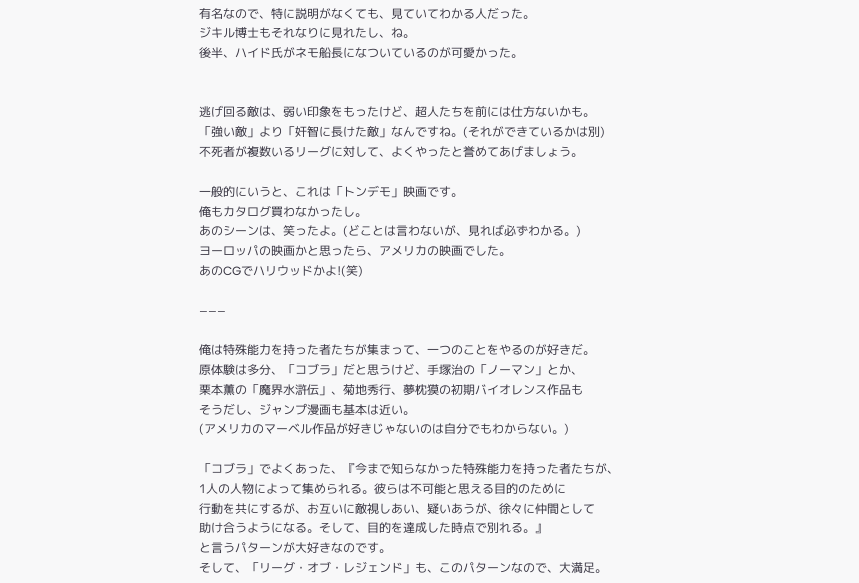有名なので、特に説明がなくても、見ていてわかる人だった。
ジキル博士もそれなりに見れたし、ね。
後半、ハイド氏がネモ船長になついているのが可愛かった。


逃げ回る敵は、弱い印象をもったけど、超人たちを前には仕方ないかも。
「強い敵」より「奸智に長けた敵」なんですね。(それができているかは別)
不死者が複数いるリーグに対して、よくやったと誉めてあげましょう。

一般的にいうと、これは「トンデモ」映画です。
俺もカタログ買わなかったし。
あのシーンは、笑ったよ。(どことは言わないが、見れば必ずわかる。)
ヨーロッパの映画かと思ったら、アメリカの映画でした。
あのCGでハリウッドかよ!(笑)

−−−

俺は特殊能力を持った者たちが集まって、一つのことをやるのが好きだ。
原体験は多分、「コブラ」だと思うけど、手塚治の「ノーマン」とか、
栗本薫の「魔界水滸伝」、菊地秀行、夢枕獏の初期バイオレンス作品も
そうだし、ジャンプ漫画も基本は近い。
(アメリカのマーベル作品が好きじゃないのは自分でもわからない。)

「コブラ」でよくあった、『今まで知らなかった特殊能力を持った者たちが、
1人の人物によって集められる。彼らは不可能と思える目的のために
行動を共にするが、お互いに敵視しあい、疑いあうが、徐々に仲間として
助け合うようになる。そして、目的を達成した時点で別れる。』
と言うパターンが大好きなのです。
そして、「リーグ・オブ・レジェンド」も、このパターンなので、大満足。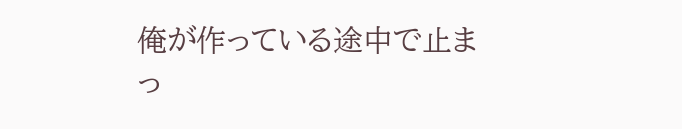俺が作っている途中で止まっ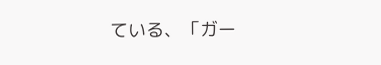ている、「ガー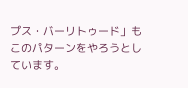プス・バーリトゥード」も
このパターンをやろうとしています。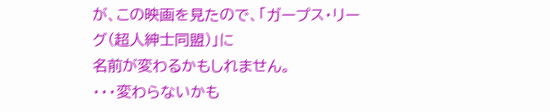が、この映画を見たので、「ガープス・リーグ(超人紳士同盟)」に
名前が変わるかもしれません。
・・・変わらないかも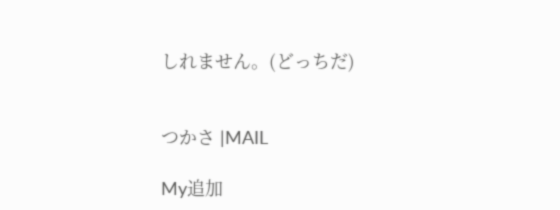しれません。(どっちだ)


つかさ |MAIL

My追加